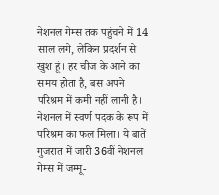नेशनल गेम्स तक पहुंचने में 14 साल लगे, लेकिन प्रदर्शन से खुश हूं। हर चीज के आने का समय होता है, बस अपने परिश्रम में कमी नहीं लानी है। नेशनल में स्वर्ण पदक के रूप में परिश्रम का फल मिला। ये बातें गुजरात में जारी 36वीं नेशनल गेम्स में जम्मू-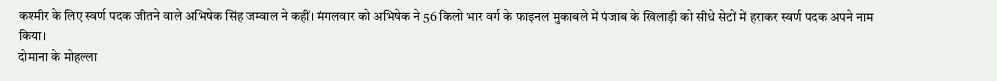कश्मीर के लिए स्वर्ण पदक जीतने वाले अभिषेक सिंह जम्वाल ने कहीं। मंगलवार को अभिषेक ने 56 किलो भार वर्ग के फाइनल मुकाबले में पंजाब के खिलाड़ी को सीधे सेटों में हराकर स्वर्ण पदक अपने नाम किया।
दोमाना के मोहल्ला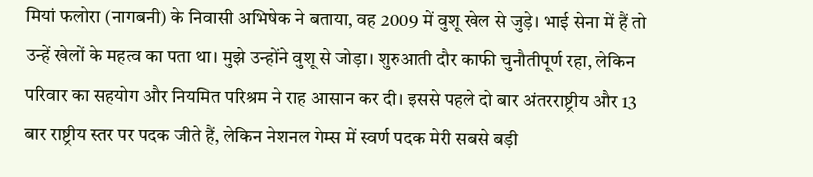मियां फलोरा (नागबनी) के निवासी अभिषेक ने बताया, वह 2009 में वुशू खेल से जुड़े। भाई सेना में हैं तो उन्हें खेलों के महत्व का पता था। मुझे उन्होंने वुशू से जोड़ा। शुरुआती दौर काफी चुनौतीपूर्ण रहा, लेकिन परिवार का सहयोग और नियमित परिश्रम ने राह आसान कर दी। इससे पहले दो बार अंतरराष्ट्रीय और 13 बार राष्ट्रीय स्तर पर पदक जीते हैं, लेकिन नेशनल गेम्स में स्वर्ण पदक मेरी सबसे बड़ी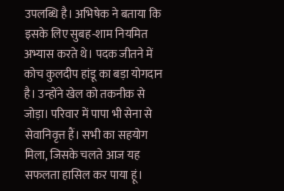उपलब्धि है। अभिषेक ने बताया कि इसके लिए सुबह-शाम नियमित अभ्यास करते थे। पदक जीतने में कोच कुलदीप हांडू का बड़ा योगदान है। उन्होंने खेल को तकनीक से जोड़ा। परिवार में पापा भी सेना से सेवानिवृत्त हैं। सभी का सहयोग मिला, जिसके चलते आज यह सफलता हासिल कर पाया हूं।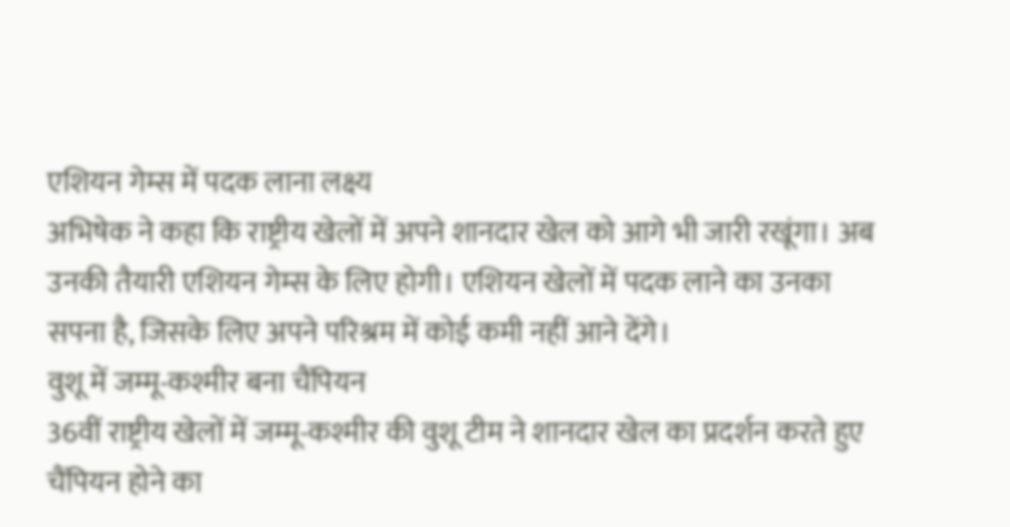एशियन गेम्स में पदक लाना लक्ष्य
अभिषेक ने कहा कि राष्ट्रीय खेलों में अपने शानदार खेल को आगे भी जारी रखूंगा। अब उनकी तैयारी एशियन गेम्स के लिए होगी। एशियन खेलों में पदक लाने का उनका सपना है, जिसके लिए अपने परिश्रम में कोई कमी नहीं आने देंगे।
वुशू में जम्मू-कश्मीर बना चैंपियन
36वीं राष्ट्रीय खेलों में जम्मू-कश्मीर की वुशू टीम ने शानदार खेल का प्रदर्शन करते हुए चैंपियन होने का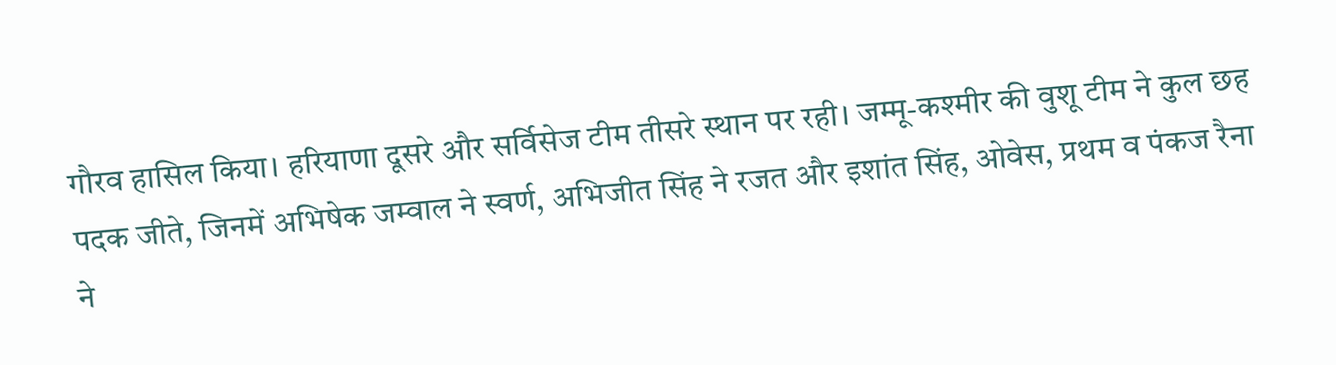गौरव हासिल किया। हरियाणा दूसरे और सर्विसेज टीम तीसरे स्थान पर रही। जम्मू-कश्मीर की वुशू टीम ने कुल छह पदक जीते, जिनमें अभिषेक जम्वाल ने स्वर्ण, अभिजीत सिंह ने रजत और इशांत सिंह, ओवेस, प्रथम व पंकज रैना ने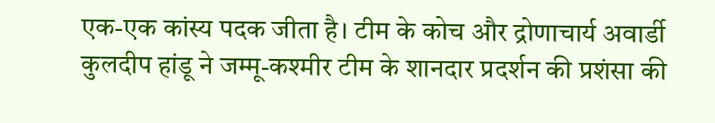एक-एक कांस्य पदक जीता है। टीम के कोच और द्रोणाचार्य अवार्डी कुलदीप हांडू ने जम्मू-कश्मीर टीम के शानदार प्रदर्शन की प्रशंसा की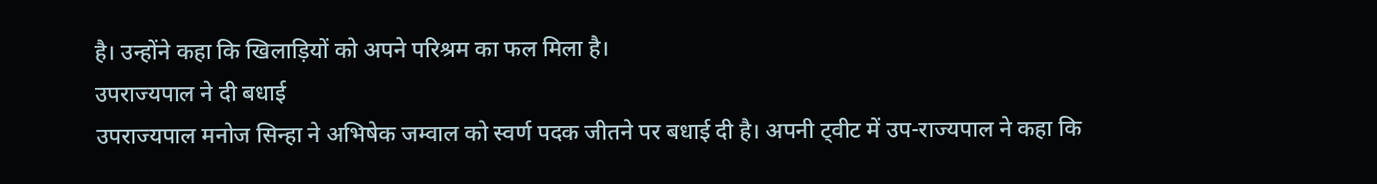है। उन्होंने कहा कि खिलाड़ियों को अपने परिश्रम का फल मिला है।
उपराज्यपाल ने दी बधाई
उपराज्यपाल मनोज सिन्हा ने अभिषेक जम्वाल को स्वर्ण पदक जीतने पर बधाई दी है। अपनी ट्वीट में उप-राज्यपाल ने कहा कि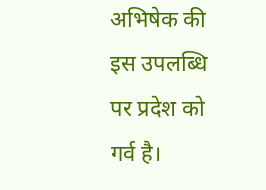अभिषेक की इस उपलब्धि पर प्रदेश को गर्व है।